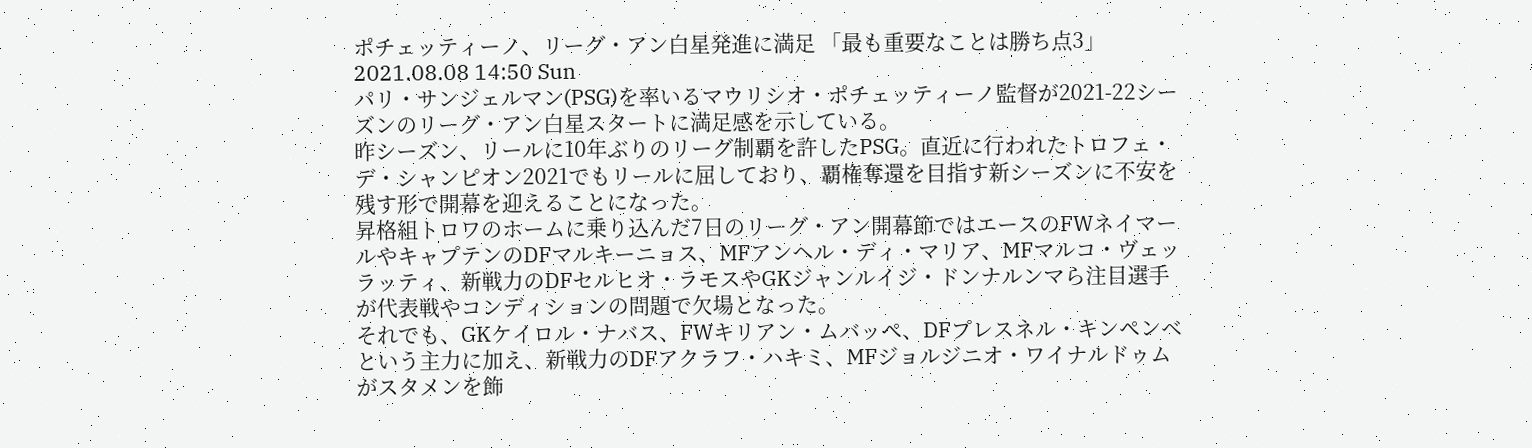ポチェッティーノ、リーグ・アン白星発進に満足 「最も重要なことは勝ち点3」
2021.08.08 14:50 Sun
パリ・サンジェルマン(PSG)を率いるマウリシオ・ポチェッティーノ監督が2021-22シーズンのリーグ・アン白星スタートに満足感を示している。
昨シーズン、リールに10年ぶりのリーグ制覇を許したPSG。直近に行われたトロフェ・デ・シャンピオン2021でもリールに屈しており、覇権奪還を目指す新シーズンに不安を残す形で開幕を迎えることになった。
昇格組トロワのホームに乗り込んだ7日のリーグ・アン開幕節ではエースのFWネイマールやキャプテンのDFマルキーニョス、MFアンヘル・ディ・マリア、MFマルコ・ヴェッラッティ、新戦力のDFセルヒオ・ラモスやGKジャンルイジ・ドンナルンマら注目選手が代表戦やコンディションの問題で欠場となった。
それでも、GKケイロル・ナバス、FWキリアン・ムバッペ、DFプレスネル・キンペンベという主力に加え、新戦力のDFアクラフ・ハキミ、MFジョルジニオ・ワイナルドゥムがスタメンを飾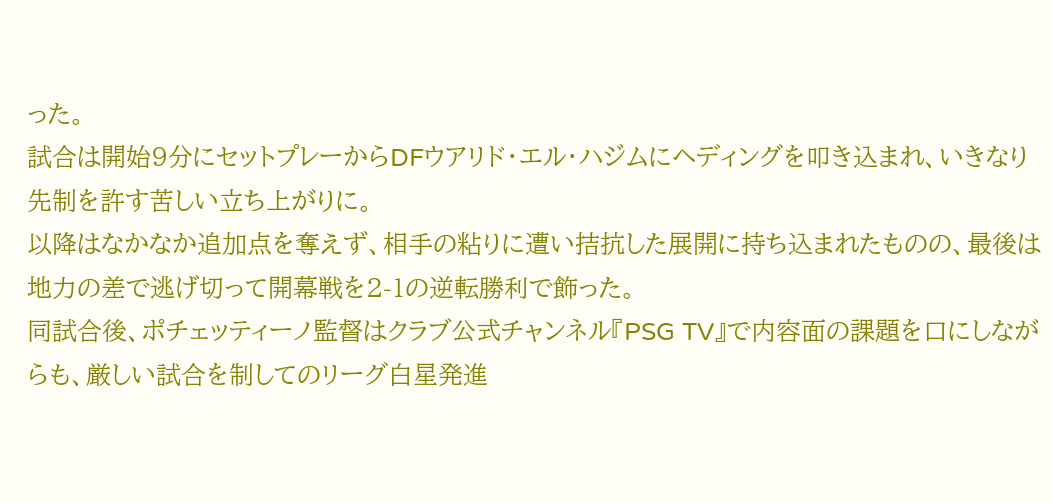った。
試合は開始9分にセットプレーからDFウアリド・エル・ハジムにヘディングを叩き込まれ、いきなり先制を許す苦しい立ち上がりに。
以降はなかなか追加点を奪えず、相手の粘りに遭い拮抗した展開に持ち込まれたものの、最後は地力の差で逃げ切って開幕戦を2-1の逆転勝利で飾った。
同試合後、ポチェッティーノ監督はクラブ公式チャンネル『PSG TV』で内容面の課題を口にしながらも、厳しい試合を制してのリーグ白星発進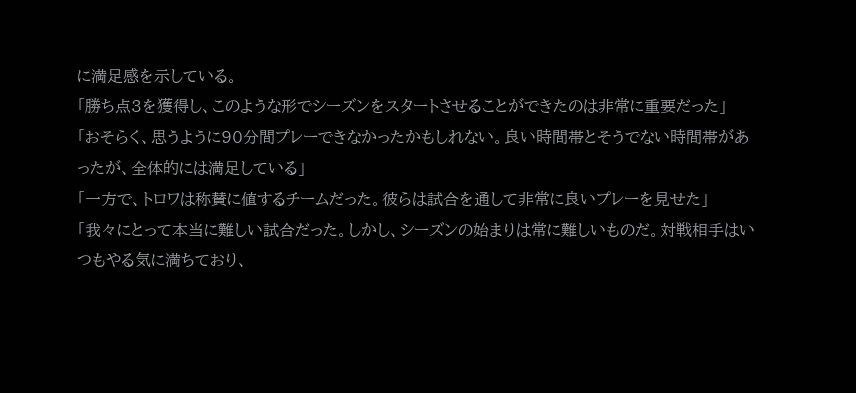に満足感を示している。
「勝ち点3を獲得し、このような形でシーズンをスタートさせることができたのは非常に重要だった」
「おそらく、思うように90分間プレーできなかったかもしれない。良い時間帯とそうでない時間帯があったが、全体的には満足している」
「一方で、トロワは称賛に値するチームだった。彼らは試合を通して非常に良いプレーを見せた」
「我々にとって本当に難しい試合だった。しかし、シーズンの始まりは常に難しいものだ。対戦相手はいつもやる気に満ちており、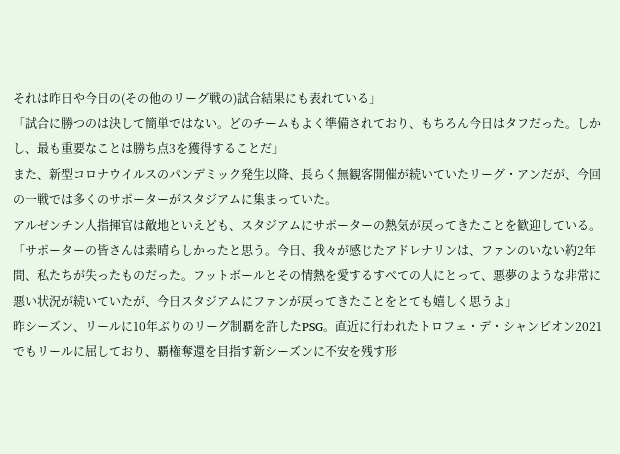それは昨日や今日の(その他のリーグ戦の)試合結果にも表れている」
「試合に勝つのは決して簡単ではない。どのチームもよく準備されており、もちろん今日はタフだった。しかし、最も重要なことは勝ち点3を獲得することだ」
また、新型コロナウイルスのパンデミック発生以降、長らく無観客開催が続いていたリーグ・アンだが、今回の一戦では多くのサポーターがスタジアムに集まっていた。
アルゼンチン人指揮官は敵地といえども、スタジアムにサポーターの熱気が戻ってきたことを歓迎している。
「サポーターの皆さんは素晴らしかったと思う。今日、我々が感じたアドレナリンは、ファンのいない約2年間、私たちが失ったものだった。フットボールとその情熱を愛するすべての人にとって、悪夢のような非常に悪い状況が続いていたが、今日スタジアムにファンが戻ってきたことをとても嬉しく思うよ」
昨シーズン、リールに10年ぶりのリーグ制覇を許したPSG。直近に行われたトロフェ・デ・シャンピオン2021でもリールに屈しており、覇権奪還を目指す新シーズンに不安を残す形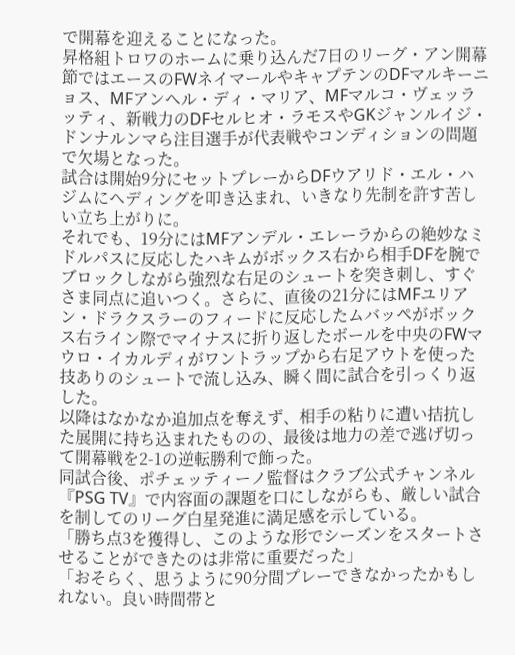で開幕を迎えることになった。
昇格組トロワのホームに乗り込んだ7日のリーグ・アン開幕節ではエースのFWネイマールやキャプテンのDFマルキーニョス、MFアンヘル・ディ・マリア、MFマルコ・ヴェッラッティ、新戦力のDFセルヒオ・ラモスやGKジャンルイジ・ドンナルンマら注目選手が代表戦やコンディションの問題で欠場となった。
試合は開始9分にセットプレーからDFウアリド・エル・ハジムにヘディングを叩き込まれ、いきなり先制を許す苦しい立ち上がりに。
それでも、19分にはMFアンデル・エレーラからの絶妙なミドルパスに反応したハキムがボックス右から相手DFを腕でブロックしながら強烈な右足のシュートを突き刺し、すぐさま同点に追いつく。さらに、直後の21分にはMFユリアン・ドラクスラーのフィードに反応したムバッペがボックス右ライン際でマイナスに折り返したボールを中央のFWマウロ・イカルディがワントラップから右足アウトを使った技ありのシュートで流し込み、瞬く間に試合を引っくり返した。
以降はなかなか追加点を奪えず、相手の粘りに遭い拮抗した展開に持ち込まれたものの、最後は地力の差で逃げ切って開幕戦を2-1の逆転勝利で飾った。
同試合後、ポチェッティーノ監督はクラブ公式チャンネル『PSG TV』で内容面の課題を口にしながらも、厳しい試合を制してのリーグ白星発進に満足感を示している。
「勝ち点3を獲得し、このような形でシーズンをスタートさせることができたのは非常に重要だった」
「おそらく、思うように90分間プレーできなかったかもしれない。良い時間帯と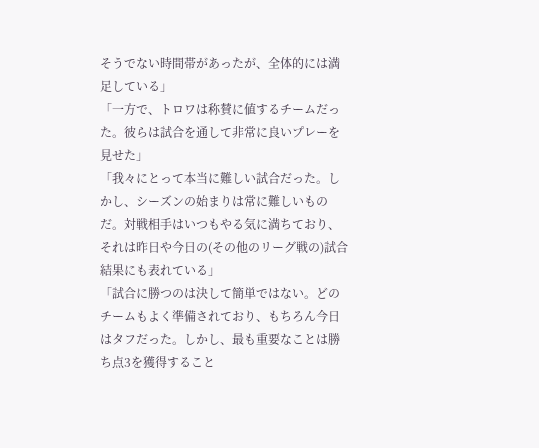そうでない時間帯があったが、全体的には満足している」
「一方で、トロワは称賛に値するチームだった。彼らは試合を通して非常に良いプレーを見せた」
「我々にとって本当に難しい試合だった。しかし、シーズンの始まりは常に難しいものだ。対戦相手はいつもやる気に満ちており、それは昨日や今日の(その他のリーグ戦の)試合結果にも表れている」
「試合に勝つのは決して簡単ではない。どのチームもよく準備されており、もちろん今日はタフだった。しかし、最も重要なことは勝ち点3を獲得すること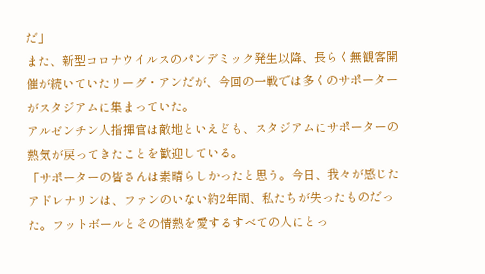だ」
また、新型コロナウイルスのパンデミック発生以降、長らく無観客開催が続いていたリーグ・アンだが、今回の一戦では多くのサポーターがスタジアムに集まっていた。
アルゼンチン人指揮官は敵地といえども、スタジアムにサポーターの熱気が戻ってきたことを歓迎している。
「サポーターの皆さんは素晴らしかったと思う。今日、我々が感じたアドレナリンは、ファンのいない約2年間、私たちが失ったものだった。フットボールとその情熱を愛するすべての人にとっ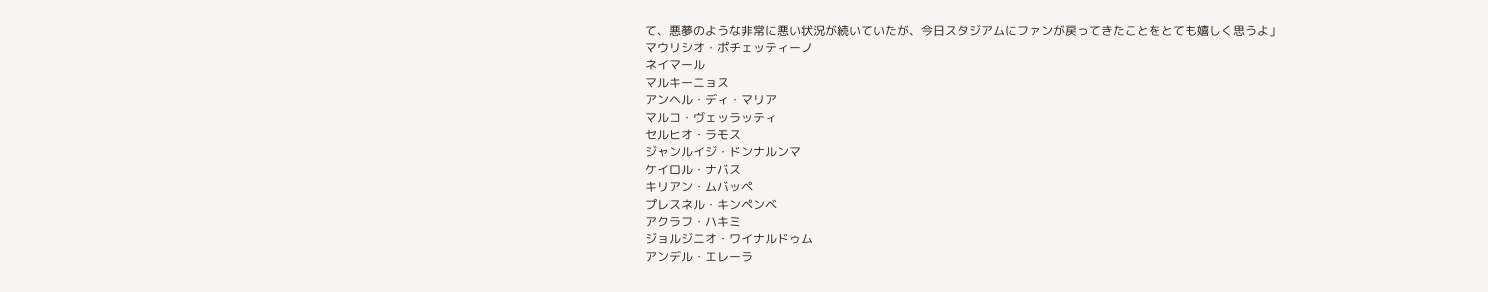て、悪夢のような非常に悪い状況が続いていたが、今日スタジアムにファンが戻ってきたことをとても嬉しく思うよ」
マウリシオ・ポチェッティーノ
ネイマール
マルキーニョス
アンヘル・ディ・マリア
マルコ・ヴェッラッティ
セルヒオ・ラモス
ジャンルイジ・ドンナルンマ
ケイロル・ナバス
キリアン・ムバッペ
プレスネル・キンペンベ
アクラフ・ハキミ
ジョルジニオ・ワイナルドゥム
アンデル・エレーラ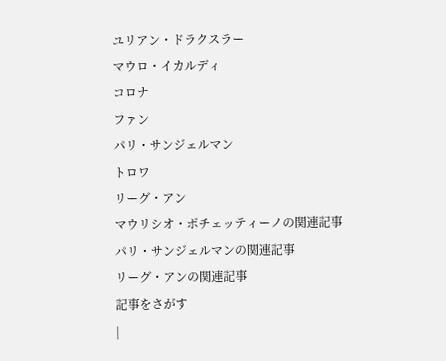ユリアン・ドラクスラー
マウロ・イカルディ
コロナ
ファン
パリ・サンジェルマン
トロワ
リーグ・アン
マウリシオ・ポチェッティーノの関連記事
パリ・サンジェルマンの関連記事
リーグ・アンの関連記事
記事をさがす
|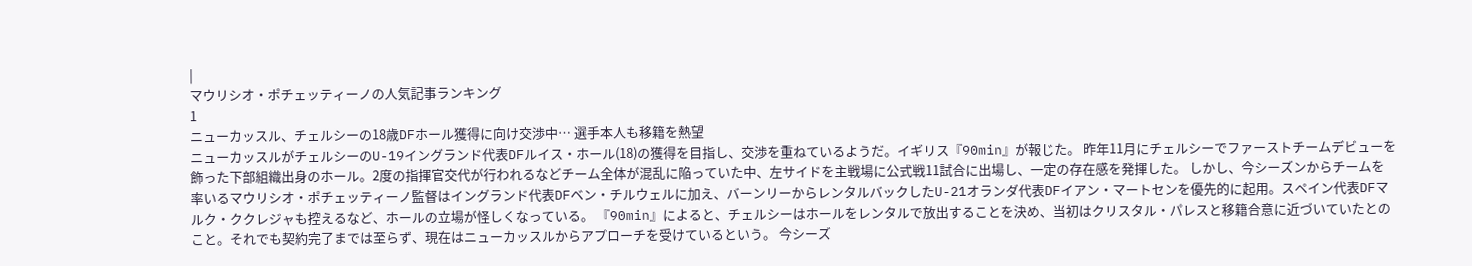|
マウリシオ・ポチェッティーノの人気記事ランキング
1
ニューカッスル、チェルシーの18歳DFホール獲得に向け交渉中… 選手本人も移籍を熱望
ニューカッスルがチェルシーのU-19イングランド代表DFルイス・ホール(18)の獲得を目指し、交渉を重ねているようだ。イギリス『90min』が報じた。 昨年11月にチェルシーでファーストチームデビューを飾った下部組織出身のホール。2度の指揮官交代が行われるなどチーム全体が混乱に陥っていた中、左サイドを主戦場に公式戦11試合に出場し、一定の存在感を発揮した。 しかし、今シーズンからチームを率いるマウリシオ・ポチェッティーノ監督はイングランド代表DFベン・チルウェルに加え、バーンリーからレンタルバックしたU-21オランダ代表DFイアン・マートセンを優先的に起用。スペイン代表DFマルク・ククレジャも控えるなど、ホールの立場が怪しくなっている。 『90min』によると、チェルシーはホールをレンタルで放出することを決め、当初はクリスタル・パレスと移籍合意に近づいていたとのこと。それでも契約完了までは至らず、現在はニューカッスルからアプローチを受けているという。 今シーズ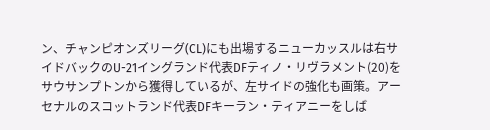ン、チャンピオンズリーグ(CL)にも出場するニューカッスルは右サイドバックのU-21イングランド代表DFティノ・リヴラメント(20)をサウサンプトンから獲得しているが、左サイドの強化も画策。アーセナルのスコットランド代表DFキーラン・ティアニーをしば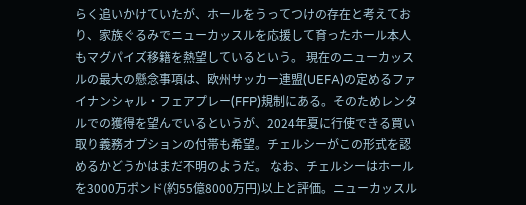らく追いかけていたが、ホールをうってつけの存在と考えており、家族ぐるみでニューカッスルを応援して育ったホール本人もマグパイズ移籍を熱望しているという。 現在のニューカッスルの最大の懸念事項は、欧州サッカー連盟(UEFA)の定めるファイナンシャル・フェアプレー(FFP)規制にある。そのためレンタルでの獲得を望んでいるというが、2024年夏に行使できる買い取り義務オプションの付帯も希望。チェルシーがこの形式を認めるかどうかはまだ不明のようだ。 なお、チェルシーはホールを3000万ポンド(約55億8000万円)以上と評価。ニューカッスル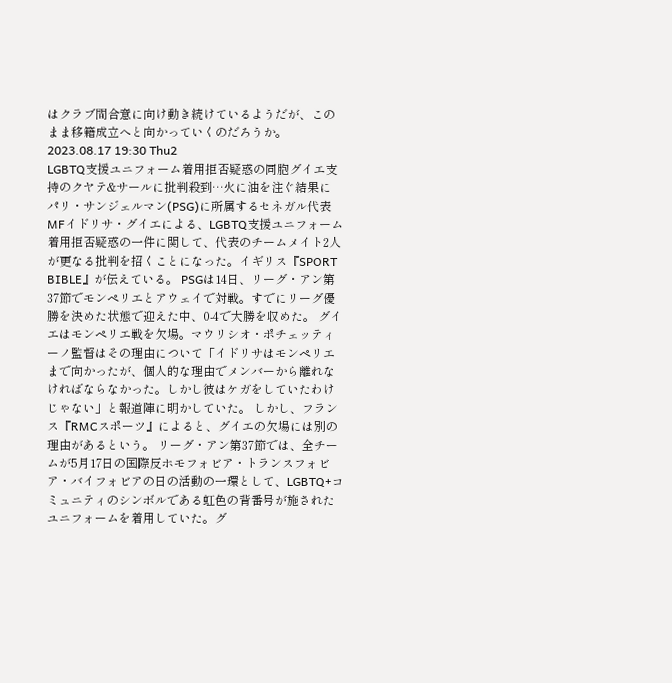はクラブ間合意に向け動き続けているようだが、このまま移籍成立へと向かっていくのだろうか。 2023.08.17 19:30 Thu2
LGBTQ支援ユニフォーム着用拒否疑惑の同胞グイエ支持のクヤテ&サールに批判殺到…火に油を注ぐ結果に
パリ・サンジェルマン(PSG)に所属するセネガル代表MFイドリサ・グイエによる、LGBTQ支援ユニフォーム着用拒否疑惑の一件に関して、代表のチームメイト2人が更なる批判を招くことになった。イギリス『SPORT BIBLE』が伝えている。 PSGは14日、リーグ・アン第37節でモンペリエとアウェイで対戦。すでにリーグ優勝を決めた状態で迎えた中、0-4で大勝を収めた。 グイエはモンペリエ戦を欠場。マウリシオ・ポチェッティーノ監督はその理由について「イドリサはモンペリエまで向かったが、個人的な理由でメンバーから離れなければならなかった。しかし彼はケガをしていたわけじゃない」と報道陣に明かしていた。 しかし、フランス『RMCスポーツ』によると、グイエの欠場には別の理由があるという。 リーグ・アン第37節では、全チームが5月17日の国際反ホモフォビア・トランスフォビア・バイフォビアの日の活動の一環として、LGBTQ+コミュニティのシンボルである虹色の背番号が施されたユニフォームを着用していた。グ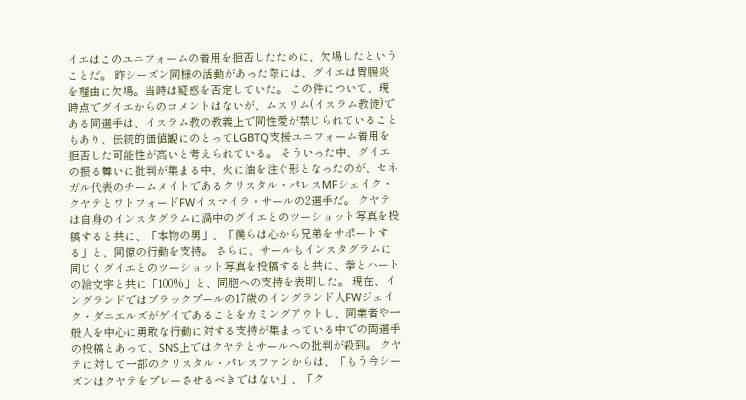イエはこのユニフォームの着用を拒否したために、欠場したということだ。 昨シーズン同様の活動があった際には、グイエは胃腸炎を理由に欠場。当時は疑惑を否定していた。 この件について、現時点でグイエからのコメントはないが、ムスリム(イスラム教徒)である同選手は、イスラム教の教義上で同性愛が禁じられていることもあり、伝統的価値観にのとってLGBTQ支援ユニフォーム着用を拒否した可能性が高いと考えられている。 そういった中、グイエの振る舞いに批判が集まる中、火に油を注ぐ形となったのが、セネガル代表のチームメイトであるクリスタル・パレスMFシェイク・クヤテとワトフォードFWイスマイラ・サールの2選手だ。 クヤテは自身のインスタグラムに渦中のグイエとのツーショット写真を投稿すると共に、「本物の男」、「僕らは心から兄弟をサポートする」と、同僚の行動を支持。 さらに、サールもインスタグラムに同じくグイエとのツーショット写真を投稿すると共に、拳とハートの絵文字と共に「100%」と、同胞への支持を表明した。 現在、イングランドではブラックプールの17歳のイングランド人FWジェイク・ダニエルズがゲイであることをカミングアウトし、同業者や一般人を中心に勇敢な行動に対する支持が集まっている中での両選手の投稿とあって、SNS上ではクヤテとサールへの批判が殺到。 クヤテに対して一部のクリスタル・パレスファンからは、「もう今シーズンはクヤテをプレーさせるべきではない」、「ク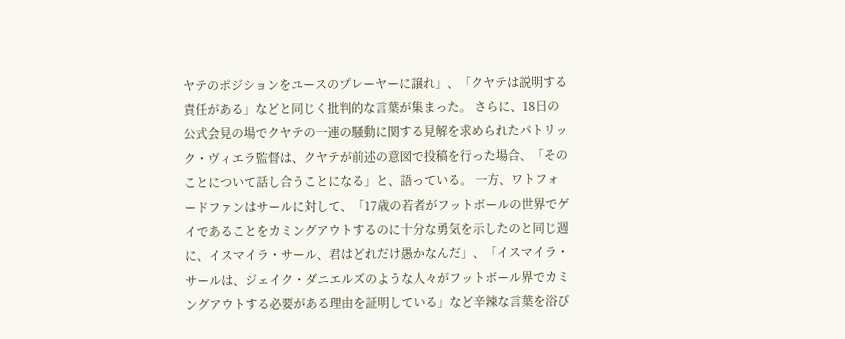ヤテのポジションをユースのプレーヤーに譲れ」、「クヤテは説明する責任がある」などと同じく批判的な言葉が集まった。 さらに、18日の公式会見の場でクヤテの一連の騒動に関する見解を求められたパトリック・ヴィエラ監督は、クヤテが前述の意図で投稿を行った場合、「そのことについて話し合うことになる」と、語っている。 一方、ワトフォードファンはサールに対して、「17歳の若者がフットボールの世界でゲイであることをカミングアウトするのに十分な勇気を示したのと同じ週に、イスマイラ・サール、君はどれだけ愚かなんだ」、「イスマイラ・サールは、ジェイク・ダニエルズのような人々がフットボール界でカミングアウトする必要がある理由を証明している」など辛辣な言葉を浴び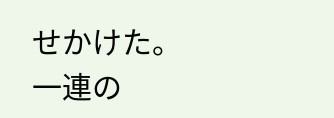せかけた。 一連の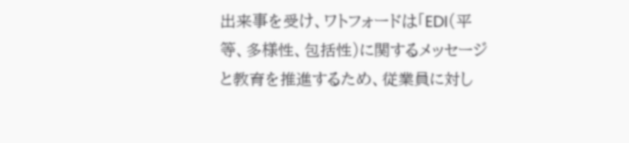出来事を受け、ワトフォードは「EDI(平等、多様性、包括性)に関するメッセージと教育を推進するため、従業員に対し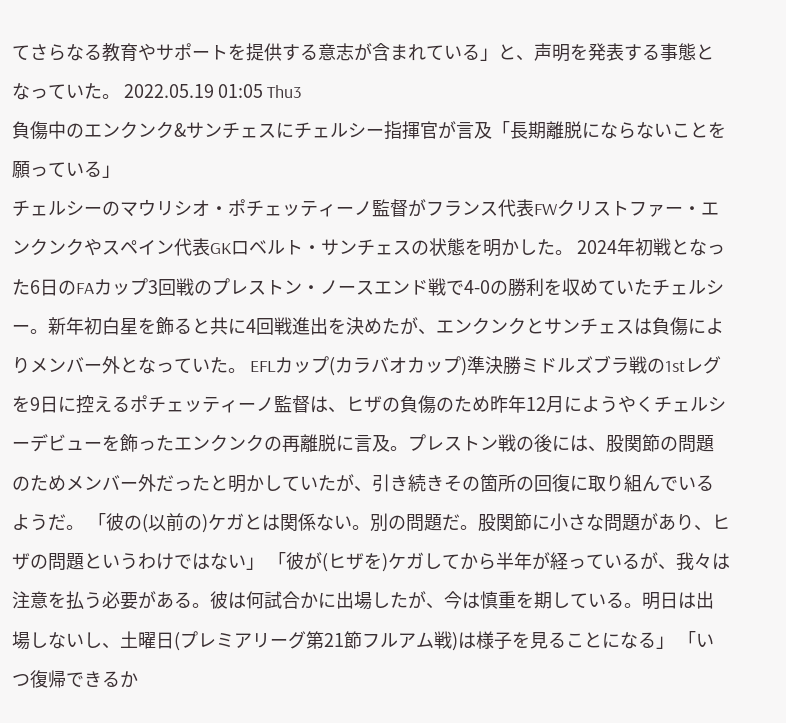てさらなる教育やサポートを提供する意志が含まれている」と、声明を発表する事態となっていた。 2022.05.19 01:05 Thu3
負傷中のエンクンク&サンチェスにチェルシー指揮官が言及「長期離脱にならないことを願っている」
チェルシーのマウリシオ・ポチェッティーノ監督がフランス代表FWクリストファー・エンクンクやスペイン代表GKロベルト・サンチェスの状態を明かした。 2024年初戦となった6日のFAカップ3回戦のプレストン・ノースエンド戦で4-0の勝利を収めていたチェルシー。新年初白星を飾ると共に4回戦進出を決めたが、エンクンクとサンチェスは負傷によりメンバー外となっていた。 EFLカップ(カラバオカップ)準決勝ミドルズブラ戦の1stレグを9日に控えるポチェッティーノ監督は、ヒザの負傷のため昨年12月にようやくチェルシーデビューを飾ったエンクンクの再離脱に言及。プレストン戦の後には、股関節の問題のためメンバー外だったと明かしていたが、引き続きその箇所の回復に取り組んでいるようだ。 「彼の(以前の)ケガとは関係ない。別の問題だ。股関節に小さな問題があり、ヒザの問題というわけではない」 「彼が(ヒザを)ケガしてから半年が経っているが、我々は注意を払う必要がある。彼は何試合かに出場したが、今は慎重を期している。明日は出場しないし、土曜日(プレミアリーグ第21節フルアム戦)は様子を見ることになる」 「いつ復帰できるか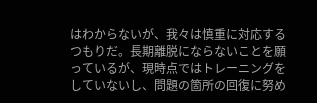はわからないが、我々は慎重に対応するつもりだ。長期離脱にならないことを願っているが、現時点ではトレーニングをしていないし、問題の箇所の回復に努め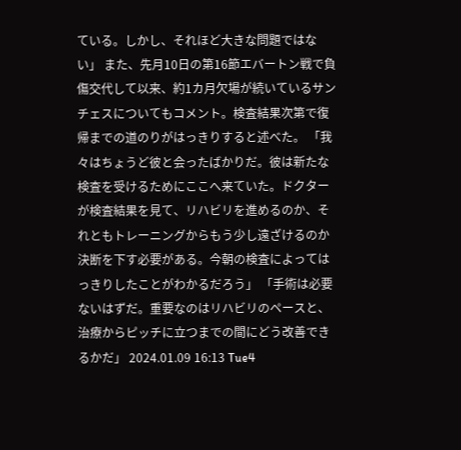ている。しかし、それほど大きな問題ではない」 また、先月10日の第16節エバートン戦で負傷交代して以来、約1カ月欠場が続いているサンチェスについてもコメント。検査結果次第で復帰までの道のりがはっきりすると述べた。 「我々はちょうど彼と会ったばかりだ。彼は新たな検査を受けるためにここへ来ていた。ドクターが検査結果を見て、リハビリを進めるのか、それともトレーニングからもう少し遠ざけるのか決断を下す必要がある。今朝の検査によってはっきりしたことがわかるだろう」 「手術は必要ないはずだ。重要なのはリハビリのペースと、治療からピッチに立つまでの間にどう改善できるかだ」 2024.01.09 16:13 Tue4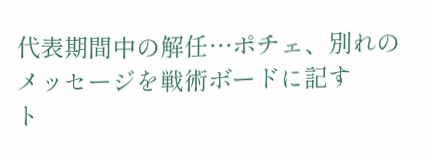代表期間中の解任…ポチェ、別れのメッセージを戦術ボードに記す
ト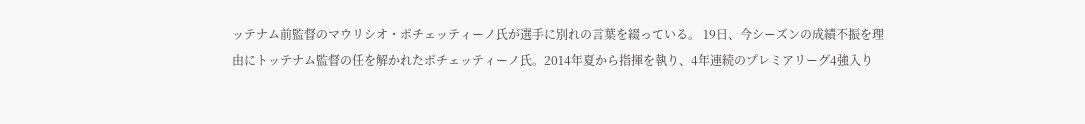ッテナム前監督のマウリシオ・ポチェッティーノ氏が選手に別れの言葉を綴っている。 19日、今シーズンの成績不振を理由にトッテナム監督の任を解かれたポチェッティーノ氏。2014年夏から指揮を執り、4年連続のプレミアリーグ4強入り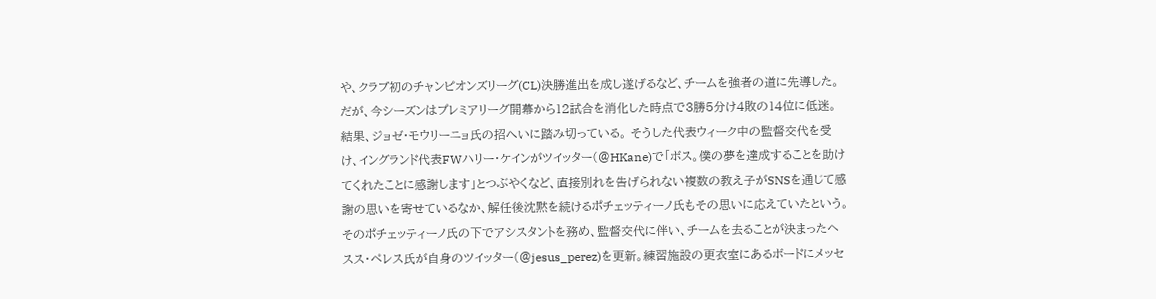や、クラブ初のチャンピオンズリーグ(CL)決勝進出を成し遂げるなど、チームを強者の道に先導した。だが、今シーズンはプレミアリーグ開幕から12試合を消化した時点で3勝5分け4敗の14位に低迷。結果、ジョゼ・モウリーニョ氏の招へいに踏み切っている。 そうした代表ウィーク中の監督交代を受け、イングランド代表FWハリー・ケインがツイッター(@HKane)で「ボス。僕の夢を達成することを助けてくれたことに感謝します」とつぶやくなど、直接別れを告げられない複数の教え子がSNSを通じて感謝の思いを寄せているなか、解任後沈黙を続けるポチェッティーノ氏もその思いに応えていたという。 そのポチェッティーノ氏の下でアシスタントを務め、監督交代に伴い、チームを去ることが決まったヘスス・ペレス氏が自身のツイッター(@jesus_perez)を更新。練習施設の更衣室にあるボードにメッセ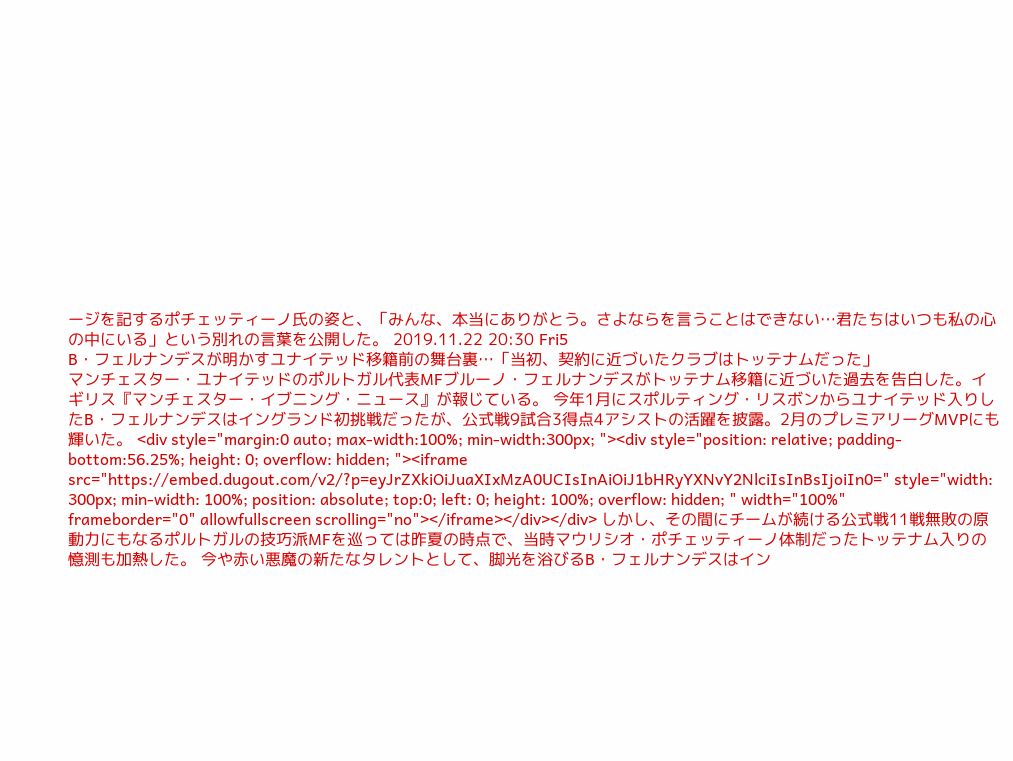ージを記するポチェッティーノ氏の姿と、「みんな、本当にありがとう。さよならを言うことはできない…君たちはいつも私の心の中にいる」という別れの言葉を公開した。 2019.11.22 20:30 Fri5
B・フェルナンデスが明かすユナイテッド移籍前の舞台裏…「当初、契約に近づいたクラブはトッテナムだった」
マンチェスター・ユナイテッドのポルトガル代表MFブルーノ・フェルナンデスがトッテナム移籍に近づいた過去を告白した。イギリス『マンチェスター・イブニング・ニュース』が報じている。 今年1月にスポルティング・リスボンからユナイテッド入りしたB・フェルナンデスはイングランド初挑戦だったが、公式戦9試合3得点4アシストの活躍を披露。2月のプレミアリーグMVPにも輝いた。 <div style="margin:0 auto; max-width:100%; min-width:300px; "><div style="position: relative; padding-bottom:56.25%; height: 0; overflow: hidden; "><iframe src="https://embed.dugout.com/v2/?p=eyJrZXkiOiJuaXIxMzA0UCIsInAiOiJ1bHRyYXNvY2NlciIsInBsIjoiIn0=" style="width: 300px; min-width: 100%; position: absolute; top:0; left: 0; height: 100%; overflow: hidden; " width="100%" frameborder="0" allowfullscreen scrolling="no"></iframe></div></div> しかし、その間にチームが続ける公式戦11戦無敗の原動力にもなるポルトガルの技巧派MFを巡っては昨夏の時点で、当時マウリシオ・ポチェッティーノ体制だったトッテナム入りの憶測も加熱した。 今や赤い悪魔の新たなタレントとして、脚光を浴びるB・フェルナンデスはイン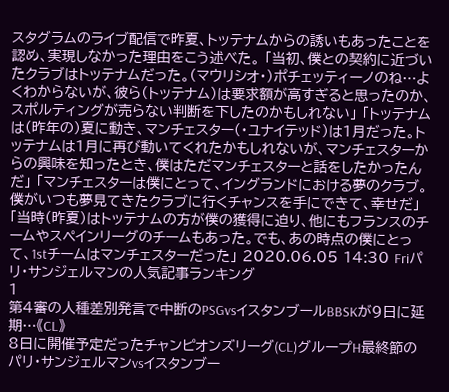スタグラムのライブ配信で昨夏、トッテナムからの誘いもあったことを認め、実現しなかった理由をこう述べた。 「当初、僕との契約に近づいたクラブはトッテナムだった。(マウリシオ・)ポチェッティーノのね…よくわからないが、彼ら(トッテナム)は要求額が高すぎると思ったのか、スポルティングが売らない判断を下したのかもしれない」 「トッテナムは(昨年の)夏に動き、マンチェスター(・ユナイテッド)は1月だった。トッテナムは1月に再び動いてくれたかもしれないが、マンチェスターからの興味を知ったとき、僕はただマンチェスターと話をしたかったんだ」 「マンチェスターは僕にとって、イングランドにおける夢のクラブ。僕がいつも夢見てきたクラブに行くチャンスを手にできて、幸せだ」 「当時(昨夏)はトッテナムの方が僕の獲得に迫り、他にもフランスのチームやスペインリーグのチームもあった。でも、あの時点の僕にとって、1stチームはマンチェスターだった」 2020.06.05 14:30 Friパリ・サンジェルマンの人気記事ランキング
1
第4審の人種差別発言で中断のPSGvsイスタンブールBBSKが9日に延期…《CL》
8日に開催予定だったチャンピオンズリーグ(CL)グループH最終節のパリ・サンジェルマンvsイスタンブー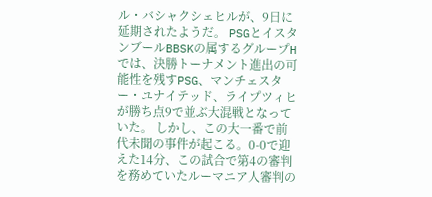ル・バシャクシェヒルが、9日に延期されたようだ。 PSGとイスタンブールBBSKの属するグループHでは、決勝トーナメント進出の可能性を残すPSG、マンチェスター・ユナイテッド、ライプツィヒが勝ち点9で並ぶ大混戦となっていた。 しかし、この大一番で前代未聞の事件が起こる。0-0で迎えた14分、この試合で第4の審判を務めていたルーマニア人審判の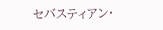セバスティアン・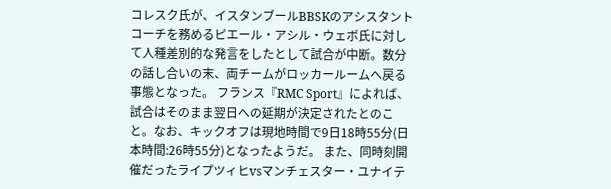コレスク氏が、イスタンブールBBSKのアシスタントコーチを務めるピエール・アシル・ウェボ氏に対して人種差別的な発言をしたとして試合が中断。数分の話し合いの末、両チームがロッカールームへ戻る事態となった。 フランス『RMC Sport』によれば、試合はそのまま翌日への延期が決定されたとのこと。なお、キックオフは現地時間で9日18時55分(日本時間:26時55分)となったようだ。 また、同時刻開催だったライプツィヒvsマンチェスター・ユナイテ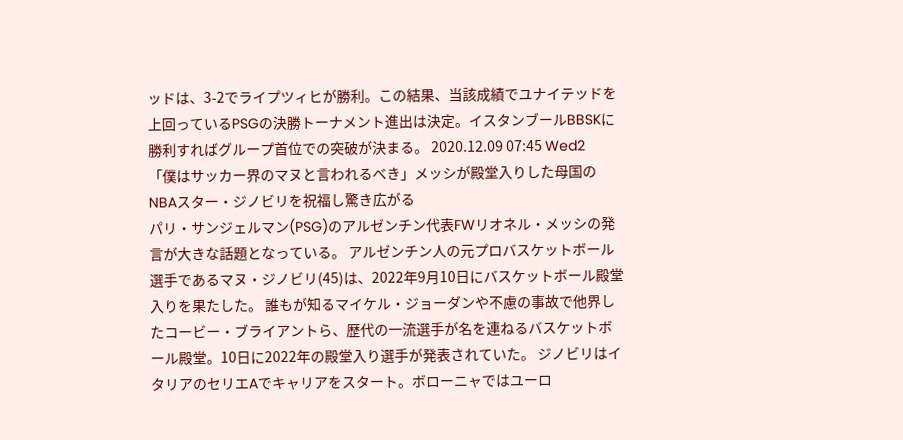ッドは、3-2でライプツィヒが勝利。この結果、当該成績でユナイテッドを上回っているPSGの決勝トーナメント進出は決定。イスタンブールBBSKに勝利すればグループ首位での突破が決まる。 2020.12.09 07:45 Wed2
「僕はサッカー界のマヌと言われるべき」メッシが殿堂入りした母国のNBAスター・ジノビリを祝福し驚き広がる
パリ・サンジェルマン(PSG)のアルゼンチン代表FWリオネル・メッシの発言が大きな話題となっている。 アルゼンチン人の元プロバスケットボール選手であるマヌ・ジノビリ(45)は、2022年9月10日にバスケットボール殿堂入りを果たした。 誰もが知るマイケル・ジョーダンや不慮の事故で他界したコービー・ブライアントら、歴代の一流選手が名を連ねるバスケットボール殿堂。10日に2022年の殿堂入り選手が発表されていた。 ジノビリはイタリアのセリエAでキャリアをスタート。ボローニャではユーロ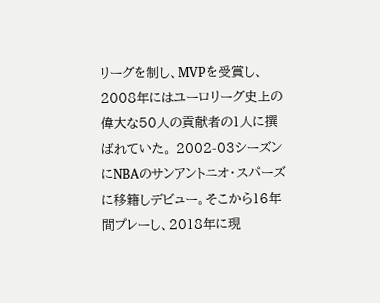リーグを制し、MVPを受賞し、2008年にはユーロリーグ史上の偉大な50人の貢献者の1人に撰ばれていた。 2002-03シーズンにNBAのサンアントニオ・スパーズに移籍しデビュー。そこから16年間プレーし、2018年に現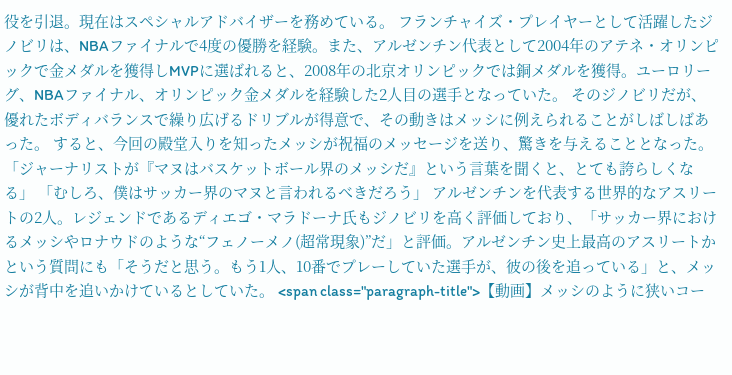役を引退。現在はスペシャルアドバイザーを務めている。 フランチャイズ・プレイヤーとして活躍したジノビリは、NBAファイナルで4度の優勝を経験。また、アルゼンチン代表として2004年のアテネ・オリンピックで金メダルを獲得しMVPに選ばれると、2008年の北京オリンピックでは銅メダルを獲得。ユーロリーグ、NBAファイナル、オリンピック金メダルを経験した2人目の選手となっていた。 そのジノビリだが、優れたボディバランスで繰り広げるドリブルが得意で、その動きはメッシに例えられることがしばしばあった。 すると、今回の殿堂入りを知ったメッシが祝福のメッセージを送り、驚きを与えることとなった。 「ジャーナリストが『マヌはバスケットボール界のメッシだ』という言葉を聞くと、とても誇らしくなる」 「むしろ、僕はサッカー界のマヌと言われるべきだろう」 アルゼンチンを代表する世界的なアスリートの2人。レジェンドであるディエゴ・マラドーナ氏もジノビリを高く評価しており、「サッカー界におけるメッシやロナウドのような“フェノーメノ(超常現象)”だ」と評価。アルゼンチン史上最高のアスリートかという質問にも「そうだと思う。もう1人、10番でプレーしていた選手が、彼の後を追っている」と、メッシが背中を追いかけているとしていた。 <span class="paragraph-title">【動画】メッシのように狭いコー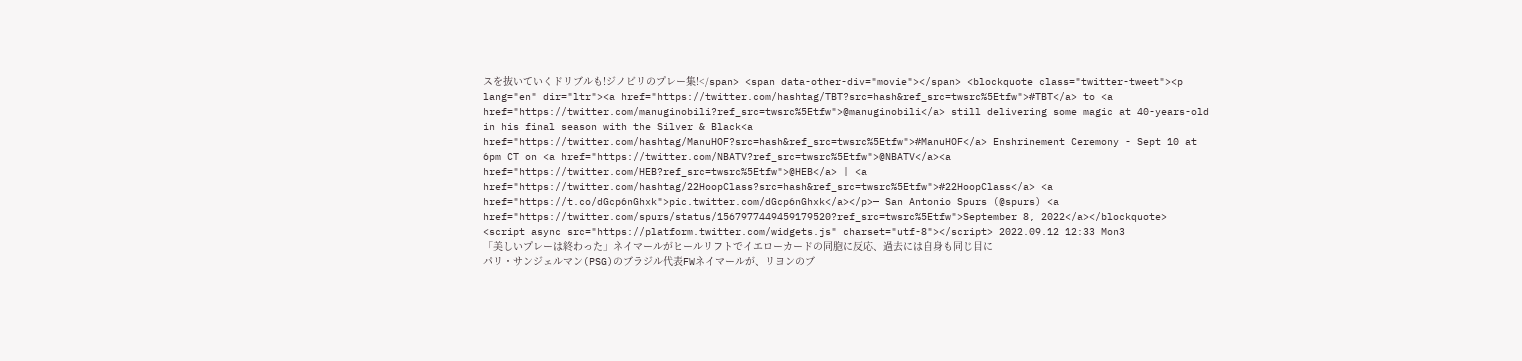スを抜いていくドリブルも!ジノビリのプレー集!</span> <span data-other-div="movie"></span> <blockquote class="twitter-tweet"><p lang="en" dir="ltr"><a href="https://twitter.com/hashtag/TBT?src=hash&ref_src=twsrc%5Etfw">#TBT</a> to <a href="https://twitter.com/manuginobili?ref_src=twsrc%5Etfw">@manuginobili</a> still delivering some magic at 40-years-old in his final season with the Silver & Black<a href="https://twitter.com/hashtag/ManuHOF?src=hash&ref_src=twsrc%5Etfw">#ManuHOF</a> Enshrinement Ceremony - Sept 10 at 6pm CT on <a href="https://twitter.com/NBATV?ref_src=twsrc%5Etfw">@NBATV</a><a href="https://twitter.com/HEB?ref_src=twsrc%5Etfw">@HEB</a> | <a href="https://twitter.com/hashtag/22HoopClass?src=hash&ref_src=twsrc%5Etfw">#22HoopClass</a> <a href="https://t.co/dGcp6nGhxk">pic.twitter.com/dGcp6nGhxk</a></p>— San Antonio Spurs (@spurs) <a href="https://twitter.com/spurs/status/1567977449459179520?ref_src=twsrc%5Etfw">September 8, 2022</a></blockquote> <script async src="https://platform.twitter.com/widgets.js" charset="utf-8"></script> 2022.09.12 12:33 Mon3
「美しいプレーは終わった」ネイマールがヒールリフトでイエローカードの同胞に反応、過去には自身も同じ目に
パリ・サンジェルマン(PSG)のブラジル代表FWネイマールが、リヨンのブ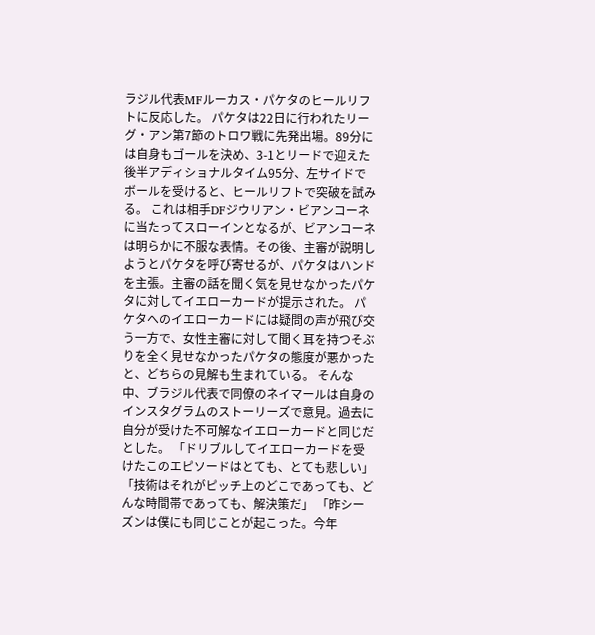ラジル代表MFルーカス・パケタのヒールリフトに反応した。 パケタは22日に行われたリーグ・アン第7節のトロワ戦に先発出場。89分には自身もゴールを決め、3-1とリードで迎えた後半アディショナルタイム95分、左サイドでボールを受けると、ヒールリフトで突破を試みる。 これは相手DFジウリアン・ビアンコーネに当たってスローインとなるが、ビアンコーネは明らかに不服な表情。その後、主審が説明しようとパケタを呼び寄せるが、パケタはハンドを主張。主審の話を聞く気を見せなかったパケタに対してイエローカードが提示された。 パケタへのイエローカードには疑問の声が飛び交う一方で、女性主審に対して聞く耳を持つそぶりを全く見せなかったパケタの態度が悪かったと、どちらの見解も生まれている。 そんな中、ブラジル代表で同僚のネイマールは自身のインスタグラムのストーリーズで意見。過去に自分が受けた不可解なイエローカードと同じだとした。 「ドリブルしてイエローカードを受けたこのエピソードはとても、とても悲しい」 「技術はそれがピッチ上のどこであっても、どんな時間帯であっても、解決策だ」 「昨シーズンは僕にも同じことが起こった。今年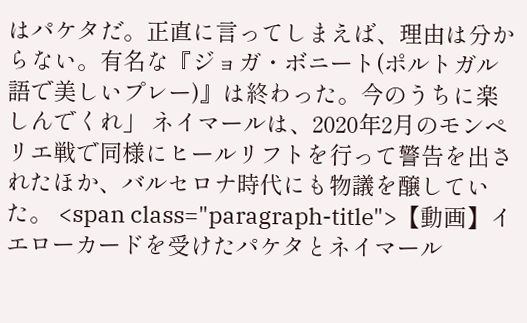はパケタだ。正直に言ってしまえば、理由は分からない。有名な『ジョガ・ボニート(ポルトガル語で美しいプレー)』は終わった。今のうちに楽しんでくれ」 ネイマールは、2020年2月のモンペリエ戦で同様にヒールリフトを行って警告を出されたほか、バルセロナ時代にも物議を醸していた。 <span class="paragraph-title">【動画】イエローカードを受けたパケタとネイマール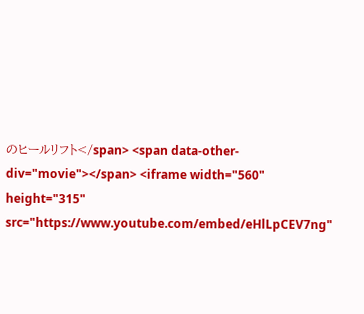のヒールリフト</span> <span data-other-div="movie"></span> <iframe width="560" height="315" src="https://www.youtube.com/embed/eHlLpCEV7ng"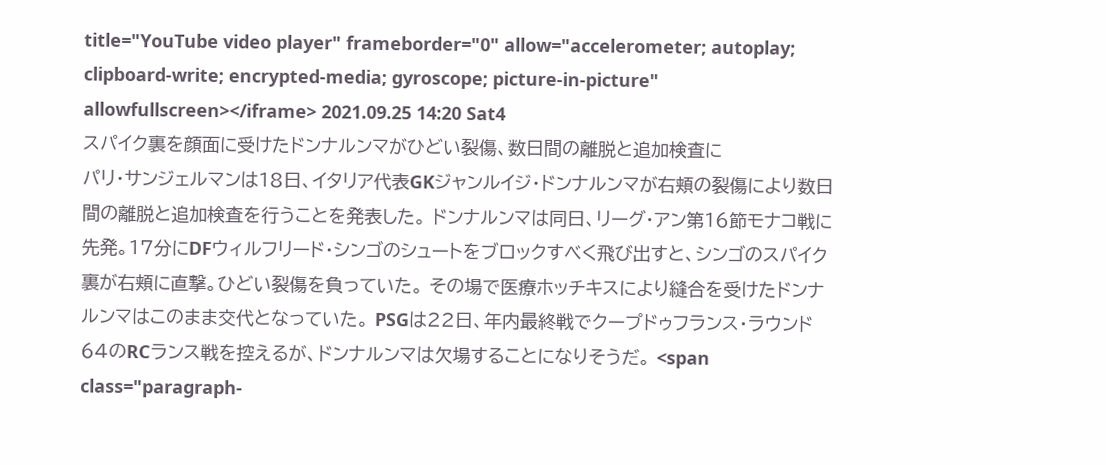title="YouTube video player" frameborder="0" allow="accelerometer; autoplay; clipboard-write; encrypted-media; gyroscope; picture-in-picture" allowfullscreen></iframe> 2021.09.25 14:20 Sat4
スパイク裏を顔面に受けたドンナルンマがひどい裂傷、数日間の離脱と追加検査に
パリ・サンジェルマンは18日、イタリア代表GKジャンルイジ・ドンナルンマが右頬の裂傷により数日間の離脱と追加検査を行うことを発表した。 ドンナルンマは同日、リーグ・アン第16節モナコ戦に先発。17分にDFウィルフリード・シンゴのシュートをブロックすべく飛び出すと、シンゴのスパイク裏が右頬に直撃。ひどい裂傷を負っていた。 その場で医療ホッチキスにより縫合を受けたドンナルンマはこのまま交代となっていた。 PSGは22日、年内最終戦でクープドゥフランス・ラウンド64のRCランス戦を控えるが、ドンナルンマは欠場することになりそうだ。 <span class="paragraph-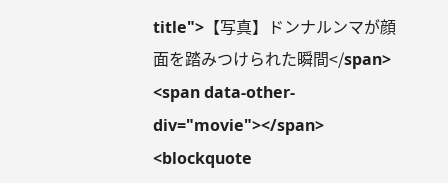title">【写真】ドンナルンマが顔面を踏みつけられた瞬間</span> <span data-other-div="movie"></span> <blockquote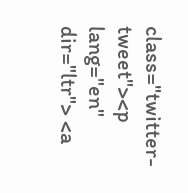class="twitter-tweet"><p lang="en" dir="ltr"> <a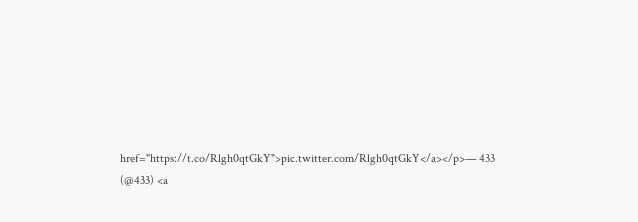href="https://t.co/Rlgh0qtGkY">pic.twitter.com/Rlgh0qtGkY</a></p>— 433 (@433) <a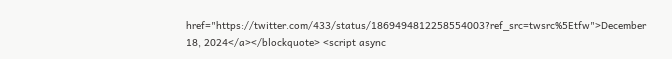href="https://twitter.com/433/status/1869494812258554003?ref_src=twsrc%5Etfw">December 18, 2024</a></blockquote> <script async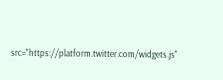src="https://platform.twitter.com/widgets.js"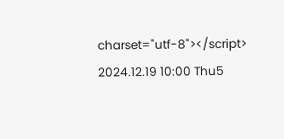charset="utf-8"></script> 2024.12.19 10:00 Thu5